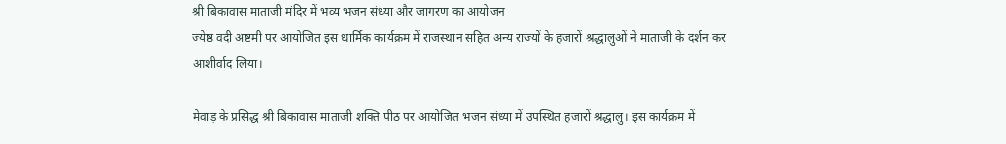श्री बिकावास माताजी मंदिर में भव्य भजन संध्या और जागरण का आयोजन
ज्येष्ठ वदी अष्टमी पर आयोजित इस धार्मिक कार्यक्रम में राजस्थान सहित अन्य राज्यों के हजारों श्रद्धालुओं ने माताजी के दर्शन कर आशीर्वाद लिया।

मेवाड़ के प्रसिद्ध श्री बिकावास माताजी शक्ति पीठ पर आयोजित भजन संध्या में उपस्थित हजारों श्रद्धालु। इस कार्यक्रम में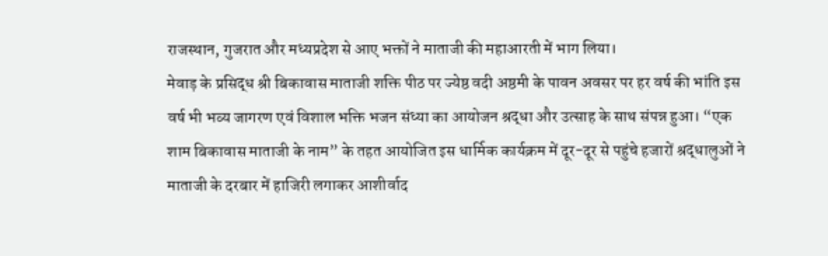राजस्थान, गुजरात और मध्यप्रदेश से आए भक्तों ने माताजी की महाआरती में भाग लिया।
मेवाड़ के प्रसिद्ध श्री बिकावास माताजी शक्ति पीठ पर ज्येष्ठ वदी अष्ठमी के पावन अवसर पर हर वर्ष की भांति इस वर्ष भी भव्य जागरण एवं विशाल भक्ति भजन संध्या का आयोजन श्रद्धा और उत्साह के साथ संपन्न हुआ। “एक शाम बिकावास माताजी के नाम” के तहत आयोजित इस धार्मिक कार्यक्रम में दूर-दूर से पहुंचे हजारों श्रद्धालुओं ने माताजी के दरबार में हाजिरी लगाकर आशीर्वाद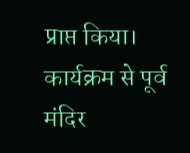प्राप्त किया।
कार्यक्रम से पूर्व मंदिर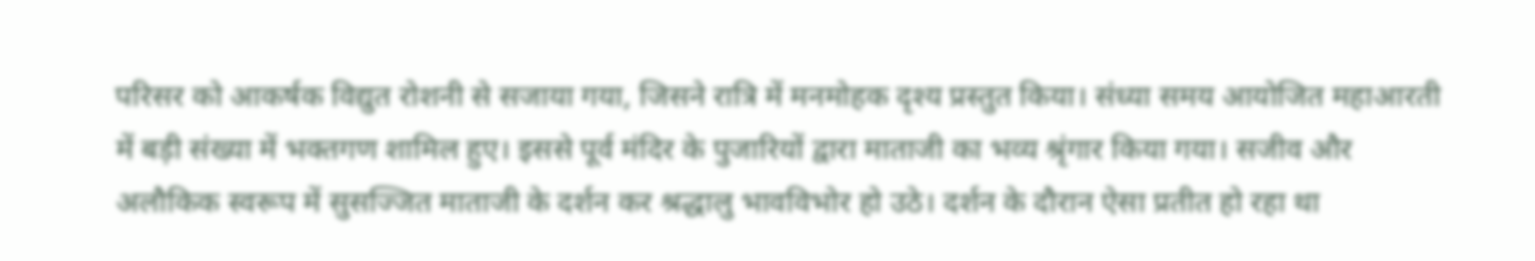परिसर को आकर्षक विद्युत रोशनी से सजाया गया, जिसने रात्रि में मनमोहक दृश्य प्रस्तुत किया। संध्या समय आयोजित महाआरती में बड़ी संख्या में भक्तगण शामिल हुए। इससे पूर्व मंदिर के पुजारियों द्वारा माताजी का भव्य श्रृंगार किया गया। सजीव और अलौकिक स्वरूप में सुसज्जित माताजी के दर्शन कर श्रद्धालु भावविभोर हो उठे। दर्शन के दौरान ऐसा प्रतीत हो रहा था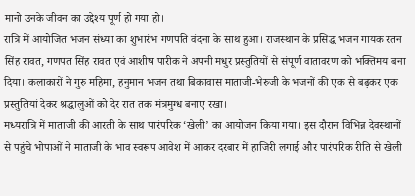मानो उनके जीवन का उद्देश्य पूर्ण हो गया हो।
रात्रि में आयोजित भजन संध्या का शुभारंभ गणपति वंदना के साथ हुआ। राजस्थान के प्रसिद्ध भजन गायक रतन सिंह रावत, गणपत सिंह रावत एवं आशीष पारीक ने अपनी मधुर प्रस्तुतियों से संपूर्ण वातावरण को भक्तिमय बना दिया। कलाकारों ने गुरु महिमा, हनुमान भजन तथा बिकावास माताजी-भेरुजी के भजनों की एक से बढ़कर एक प्रस्तुतियां देकर श्रद्धालुओं को देर रात तक मंत्रमुग्ध बनाए रखा।
मध्यरात्रि में माताजी की आरती के साथ पारंपरिक ‘खेली’ का आयोजन किया गया। इस दौरान विभिन्न देवस्थानों से पहुंचे भोपाओं ने माताजी के भाव स्वरूप आवेश में आकर दरबार में हाजिरी लगाई और पारंपरिक रीति से खेली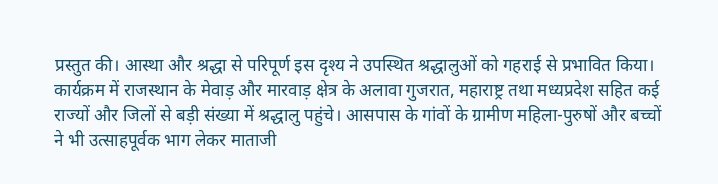प्रस्तुत की। आस्था और श्रद्धा से परिपूर्ण इस दृश्य ने उपस्थित श्रद्धालुओं को गहराई से प्रभावित किया।
कार्यक्रम में राजस्थान के मेवाड़ और मारवाड़ क्षेत्र के अलावा गुजरात, महाराष्ट्र तथा मध्यप्रदेश सहित कई राज्यों और जिलों से बड़ी संख्या में श्रद्धालु पहुंचे। आसपास के गांवों के ग्रामीण महिला-पुरुषों और बच्चों ने भी उत्साहपूर्वक भाग लेकर माताजी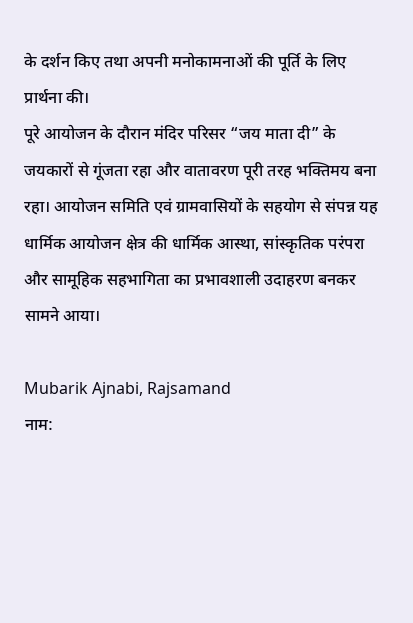के दर्शन किए तथा अपनी मनोकामनाओं की पूर्ति के लिए प्रार्थना की।
पूरे आयोजन के दौरान मंदिर परिसर “जय माता दी” के जयकारों से गूंजता रहा और वातावरण पूरी तरह भक्तिमय बना रहा। आयोजन समिति एवं ग्रामवासियों के सहयोग से संपन्न यह धार्मिक आयोजन क्षेत्र की धार्मिक आस्था, सांस्कृतिक परंपरा और सामूहिक सहभागिता का प्रभावशाली उदाहरण बनकर सामने आया।

Mubarik Ajnabi, Rajsamand
नाम: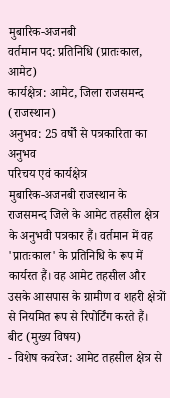मुबारिक-अजनबी
वर्तमान पद: प्रतिनिधि (प्रातःकाल, आमेट)
कार्यक्षेत्र: आमेट, जिला राजसमन्द (राजस्थान)
अनुभव: 25 वर्षों से पत्रकारिता का अनुभव
परिचय एवं कार्यक्षेत्र
मुबारिक-अजनबी राजस्थान के राजसमन्द जिले के आमेट तहसील क्षेत्र के अनुभवी पत्रकार हैं। वर्तमान में वह 'प्रातःकाल' के प्रतिनिधि के रूप में कार्यरत हैं। वह आमेट तहसील और उसके आसपास के ग्रामीण व शहरी क्षेत्रों से नियमित रूप से रिपोर्टिंग करते हैं।
बीट (मुख्य विषय)
- विशेष कवरेज: आमेट तहसील क्षेत्र से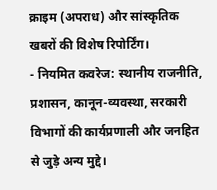क्राइम (अपराध) और सांस्कृतिक खबरों की विशेष रिपोर्टिंग।
- नियमित कवरेज: स्थानीय राजनीति, प्रशासन, कानून-व्यवस्था, सरकारी विभागों की कार्यप्रणाली और जनहित से जुड़े अन्य मुद्दे।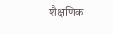शैक्षणिक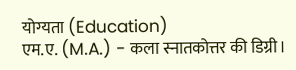योग्यता (Education)
एम.ए. (M.A.) - कला स्नातकोत्तर की डिग्री।